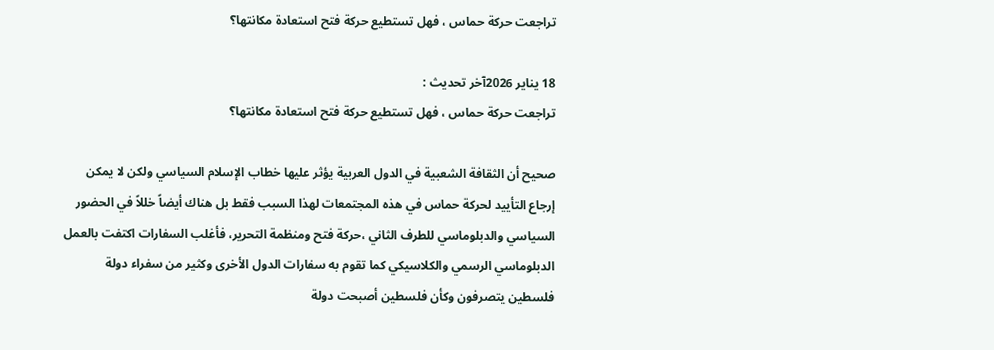تراجعت حركة حماس ، فهل تستطيع حركة فتح استعادة مكانتها؟

18 يناير 2026آخر تحديث :
تراجعت حركة حماس ، فهل تستطيع حركة فتح استعادة مكانتها؟

صحيح أن الثقافة الشعبية في الدول العربية يؤثر عليها خطاب الإسلام السياسي ولكن لا يمكن إرجاع التأييد لحركة حماس في هذه المجتمعات لهذا السبب فقط بل هناك أيضاً خللاً في الحضور السياسي والدبلوماسي للطرف الثاني ،حركة فتح ومنظمة التحرير، فأغلب السفارات اكتفت بالعمل الدبلوماسي الرسمي والكلاسيكي كما تقوم به سفارات الدول الأخرى وكثير من سفراء دولة فلسطين يتصرفون وكأن فلسطين أصبحت دولة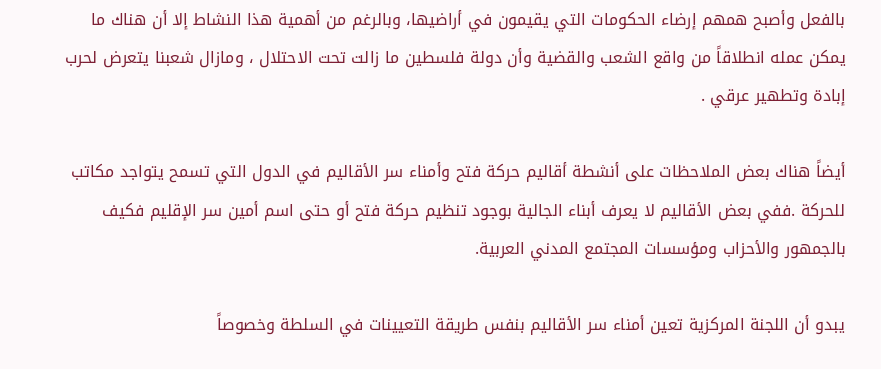بالفعل وأصبح همهم إرضاء الحكومات التي يقيمون في أراضيها، وبالرغم من أهمية هذا النشاط إلا أن هناك ما يمكن عمله انطلاقاً من واقع الشعب والقضية وأن دولة فلسطين ما زالت تحت الاحتلال ، ومازال شعبنا يتعرض لحرب إبادة وتطهير عرقي .

أيضاً هناك بعض الملاحظات على أنشطة أقاليم حركة فتح وأمناء سر الأقاليم في الدول التي تسمح يتواجد مكاتب للحركة .ففي بعض الأقاليم لا يعرف أبناء الجالية بوجود تنظيم حركة فتح أو حتى اسم أمين سر الإقليم فكيف بالجمهور والأحزاب ومؤسسات المجتمع المدني العربية.

يبدو أن اللجنة المركزية تعين أمناء سر الأقاليم بنفس طريقة التعيينات في السلطة وخصوصاً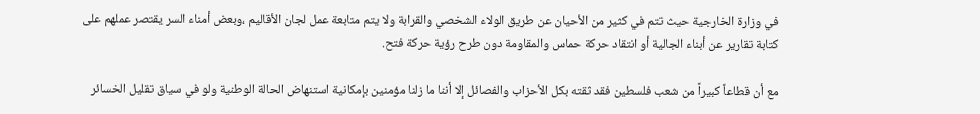في وزارة الخارجية حيث تتم في كثير من الأحيان عن طريق الولاء الشخصي والقرابة ولا يتم متابعة عمل لجان الأقاليم ،وبعض أمناء السر يقتصر عملهم على كتابة تقارير عن أبناء الجالية أو انتقاد حركة حماس والمقاومة دون طرح رؤية حركة فتح.

مع أن قطاعاً كبيراً من شعب فلسطين فقد ثقته بكل الأحزاب والفصائل إلا أننا ما زلنا مؤمنين بإمكانية استنهاض الحالة الوطنية ولو في سياق تقليل الخسائر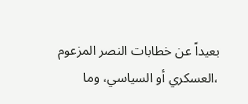بعيداً عن خطابات النصر المزعوم ،العسكري أو السياسي، وما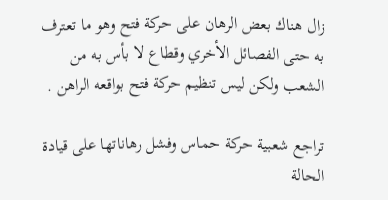زال هناك بعض الرهان على حركة فتح وهو ما تعترف به حتى الفصائل الأخري وقطاع لا بأس به من الشعب ولكن ليس تنظيم حركة فتح بواقعه الراهن .

تراجع شعبية حركة حماس وفشل رهاناتها على قيادة الحالة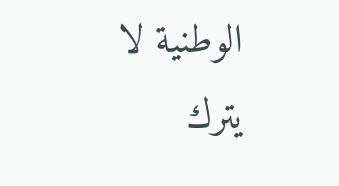الوطنية لا يترك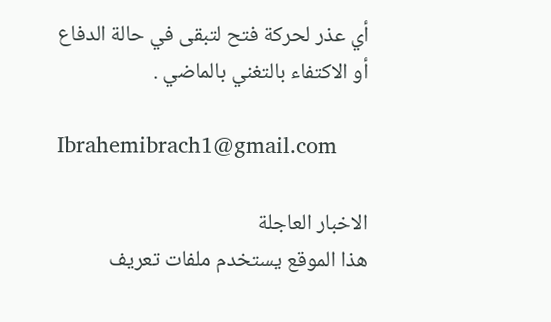أي عذر لحركة فتح لتبقى في حالة الدفاع أو الاكتفاء بالتغني بالماضي .

Ibrahemibrach1@gmail.com

الاخبار العاجلة
هذا الموقع يستخدم ملفات تعريف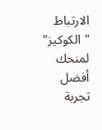الارتباط "الكوكيز" لمنحك أفضل تجربة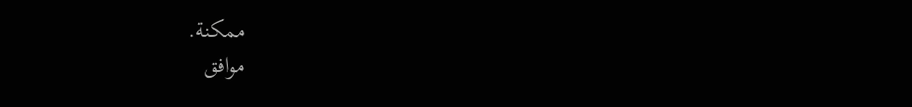ممكنة.
موافق